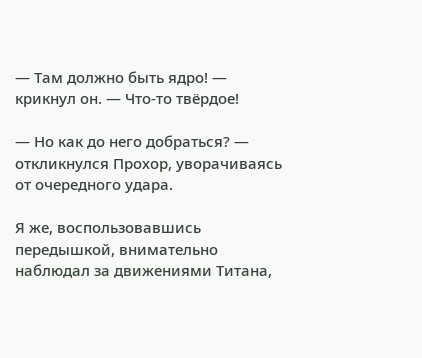— Там должно быть ядро! — крикнул он. — Что-то твёрдое!

— Но как до него добраться? — откликнулся Прохор, уворачиваясь от очередного удара.

Я же, воспользовавшись передышкой, внимательно наблюдал за движениями Титана,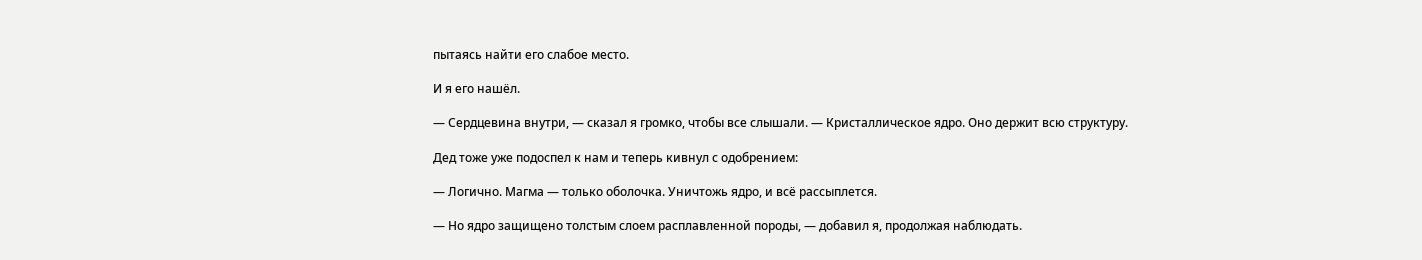пытаясь найти его слабое место.

И я его нашёл.

— Сердцевина внутри, — сказал я громко, чтобы все слышали. — Кристаллическое ядро. Оно держит всю структуру.

Дед тоже уже подоспел к нам и теперь кивнул с одобрением:

— Логично. Магма — только оболочка. Уничтожь ядро, и всё рассыплется.

— Но ядро защищено толстым слоем расплавленной породы, — добавил я, продолжая наблюдать.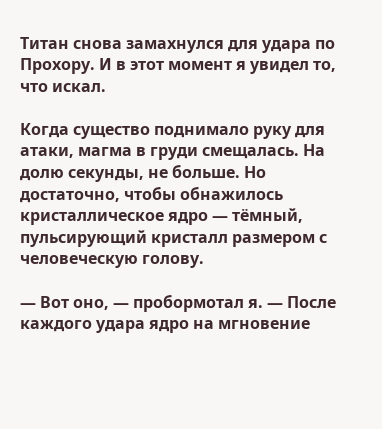Титан снова замахнулся для удара по Прохору. И в этот момент я увидел то, что искал.

Когда существо поднимало руку для атаки, магма в груди смещалась. На долю секунды, не больше. Но достаточно, чтобы обнажилось кристаллическое ядро — тёмный, пульсирующий кристалл размером с человеческую голову.

— Вот оно, — пробормотал я. — После каждого удара ядро на мгновение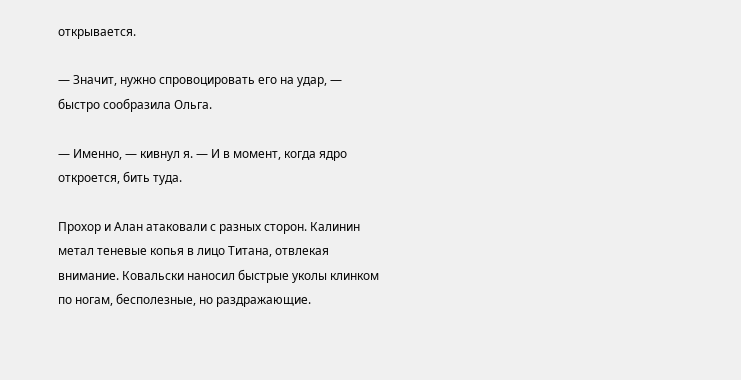открывается.

— Значит, нужно спровоцировать его на удар, — быстро сообразила Ольга.

— Именно, — кивнул я. — И в момент, когда ядро откроется, бить туда.

Прохор и Алан атаковали с разных сторон. Калинин метал теневые копья в лицо Титана, отвлекая внимание. Ковальски наносил быстрые уколы клинком по ногам, бесполезные, но раздражающие.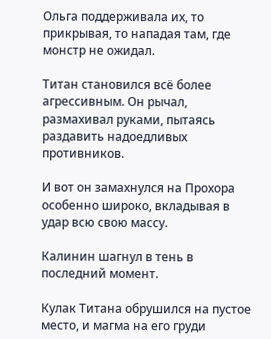Ольга поддерживала их, то прикрывая, то нападая там, где монстр не ожидал.

Титан становился всё более агрессивным. Он рычал, размахивал руками, пытаясь раздавить надоедливых противников.

И вот он замахнулся на Прохора особенно широко, вкладывая в удар всю свою массу.

Калинин шагнул в тень в последний момент.

Кулак Титана обрушился на пустое место, и магма на его груди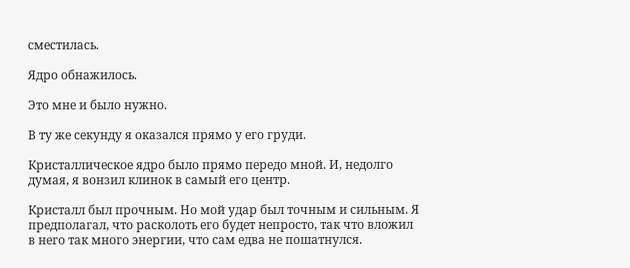сместилась.

Ядро обнажилось.

Это мне и было нужно.

В ту же секунду я оказался прямо у его груди.

Кристаллическое ядро было прямо передо мной. И, недолго думая, я вонзил клинок в самый его центр.

Кристалл был прочным. Но мой удар был точным и сильным. Я предполагал, что расколоть его будет непросто, так что вложил в него так много энергии, что сам едва не пошатнулся.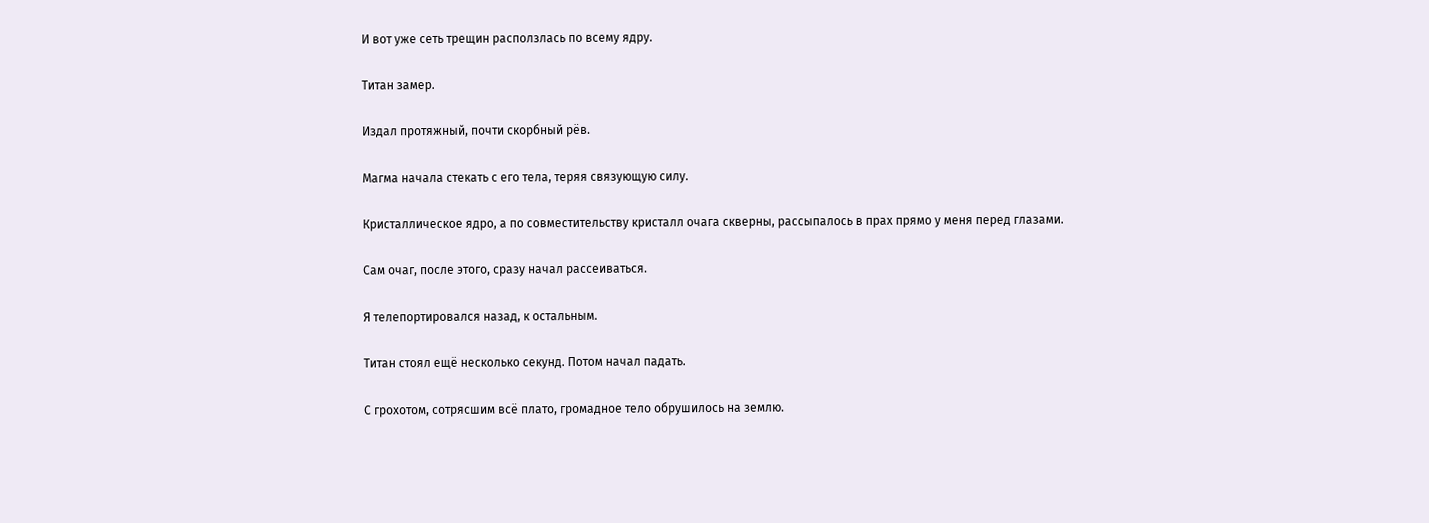И вот уже сеть трещин расползлась по всему ядру.

Титан замер.

Издал протяжный, почти скорбный рёв.

Магма начала стекать с его тела, теряя связующую силу.

Кристаллическое ядро, а по совместительству кристалл очага скверны, рассыпалось в прах прямо у меня перед глазами.

Сам очаг, после этого, сразу начал рассеиваться.

Я телепортировался назад, к остальным.

Титан стоял ещё несколько секунд. Потом начал падать.

С грохотом, сотрясшим всё плато, громадное тело обрушилось на землю.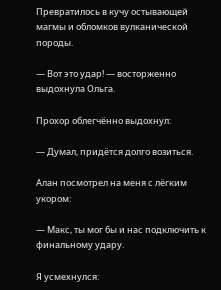Превратилось в кучу остывающей магмы и обломков вулканической породы.

— Вот это удар! — восторженно выдохнула Ольга.

Прохор облегчённо выдохнул:

— Думал, придётся долго возиться.

Алан посмотрел на меня с лёгким укором:

— Макс, ты мог бы и нас подключить к финальному удару.

Я усмехнулся: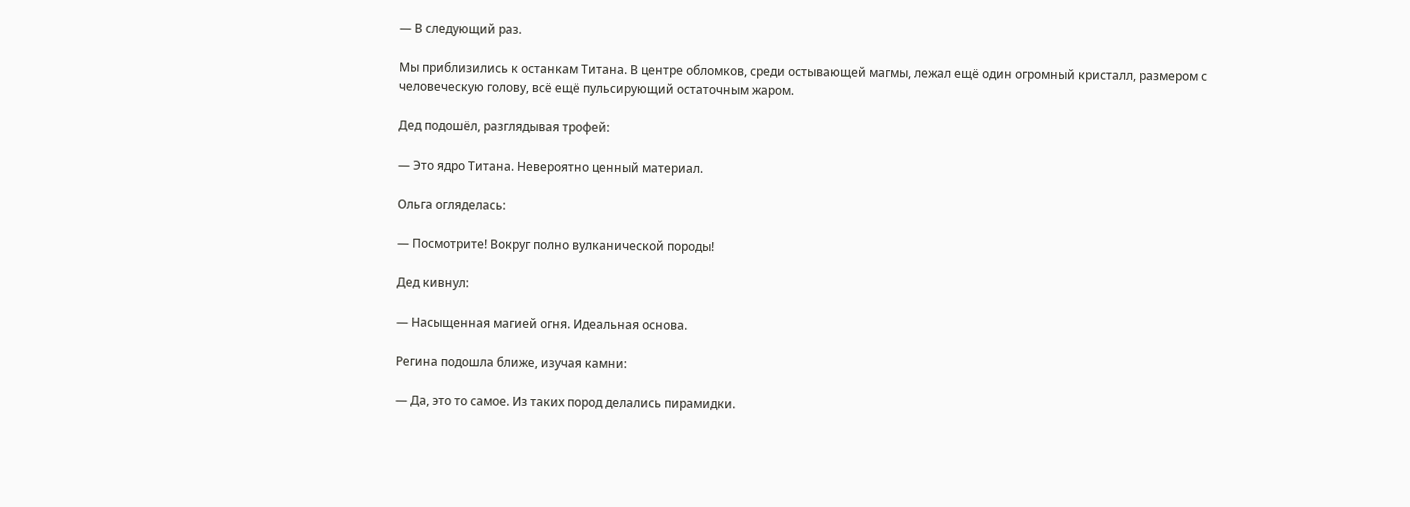— В следующий раз.

Мы приблизились к останкам Титана. В центре обломков, среди остывающей магмы, лежал ещё один огромный кристалл, размером с человеческую голову, всё ещё пульсирующий остаточным жаром.

Дед подошёл, разглядывая трофей:

— Это ядро Титана. Невероятно ценный материал.

Ольга огляделась:

— Посмотрите! Вокруг полно вулканической породы!

Дед кивнул:

— Насыщенная магией огня. Идеальная основа.

Регина подошла ближе, изучая камни:

— Да, это то самое. Из таких пород делались пирамидки.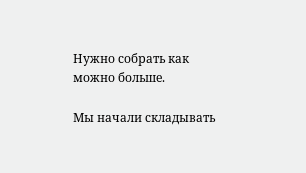Нужно собрать как можно больше.

Мы начали складывать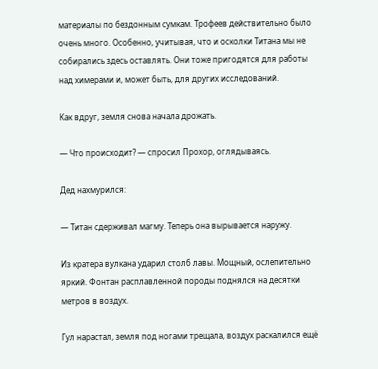материалы по бездонным сумкам. Трофеев действительно было очень много. Особенно, учитывая, что и осколки Титана мы не собирались здесь оставлять. Они тоже пригодятся для работы над химерами и, может быть, для других исследований.

Как вдруг, земля снова начала дрожать.

— Что происходит? — спросил Прохор, оглядываясь.

Дед нахмурился:

— Титан сдерживал магму. Теперь она вырывается наружу.

Из кратера вулкана ударил столб лавы. Мощный, ослепительно яркий. Фонтан расплавленной породы поднялся на десятки метров в воздух.

Гул нарастал, земля под ногами трещала, воздух раскалился ещё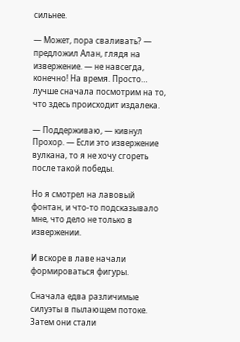сильнее.

— Может, пора сваливать? — предложил Алан, глядя на извержение. — не навсегда, конечно! На время. Просто… лучше сначала посмотрим на то, что здесь происходит издалека.

— Поддерживаю, — кивнул Прохор. — Если это извержение вулкана, то я не хочу сгореть после такой победы.

Но я смотрел на лавовый фонтан, и что-то подсказывало мне, что дело не только в извержении.

И вскоре в лаве начали формироваться фигуры.

Сначала едва различимые силуэты в пылающем потоке. Затем они стали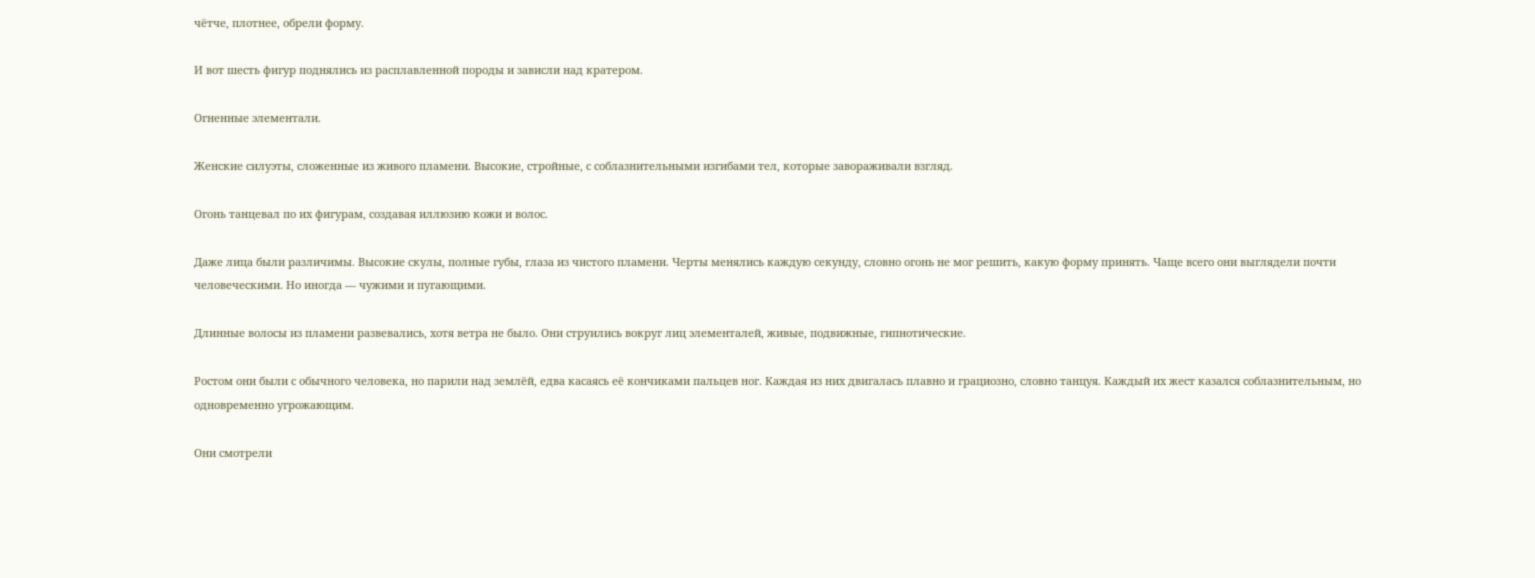чётче, плотнее, обрели форму.

И вот шесть фигур поднялись из расплавленной породы и зависли над кратером.

Огненные элементали.

Женские силуэты, сложенные из живого пламени. Высокие, стройные, с соблазнительными изгибами тел, которые завораживали взгляд.

Огонь танцевал по их фигурам, создавая иллюзию кожи и волос.

Даже лица были различимы. Высокие скулы, полные губы, глаза из чистого пламени. Черты менялись каждую секунду, словно огонь не мог решить, какую форму принять. Чаще всего они выглядели почти человеческими. Но иногда — чужими и пугающими.

Длинные волосы из пламени развевались, хотя ветра не было. Они струились вокруг лиц элементалей, живые, подвижные, гипнотические.

Ростом они были с обычного человека, но парили над землёй, едва касаясь её кончиками пальцев ног. Каждая из них двигалась плавно и грациозно, словно танцуя. Каждый их жест казался соблазнительным, но одновременно угрожающим.

Они смотрели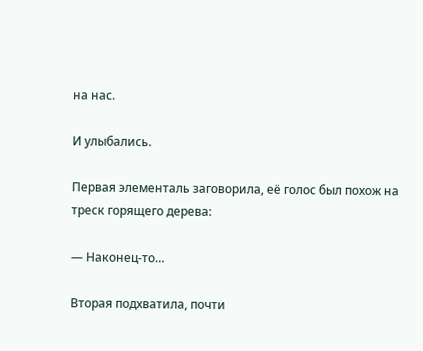на нас.

И улыбались.

Первая элементаль заговорила, её голос был похож на треск горящего дерева:

— Наконец-то…

Вторая подхватила, почти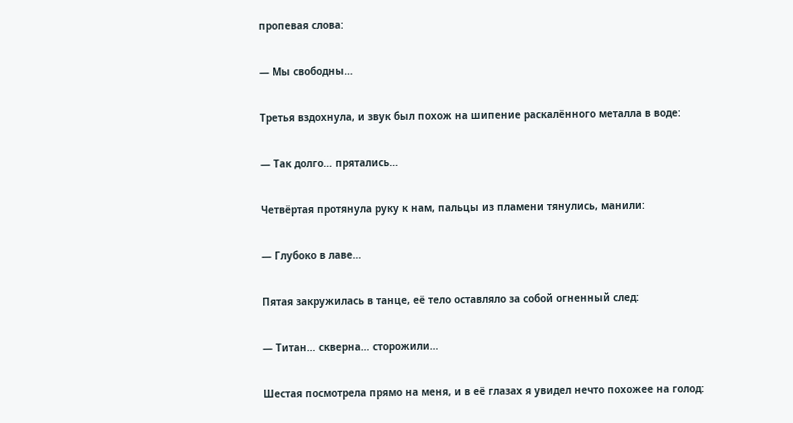пропевая слова:

— Мы свободны…

Третья вздохнула, и звук был похож на шипение раскалённого металла в воде:

— Так долго… прятались…

Четвёртая протянула руку к нам, пальцы из пламени тянулись, манили:

— Глубоко в лаве…

Пятая закружилась в танце, её тело оставляло за собой огненный след:

— Титан… скверна… сторожили…

Шестая посмотрела прямо на меня, и в её глазах я увидел нечто похожее на голод: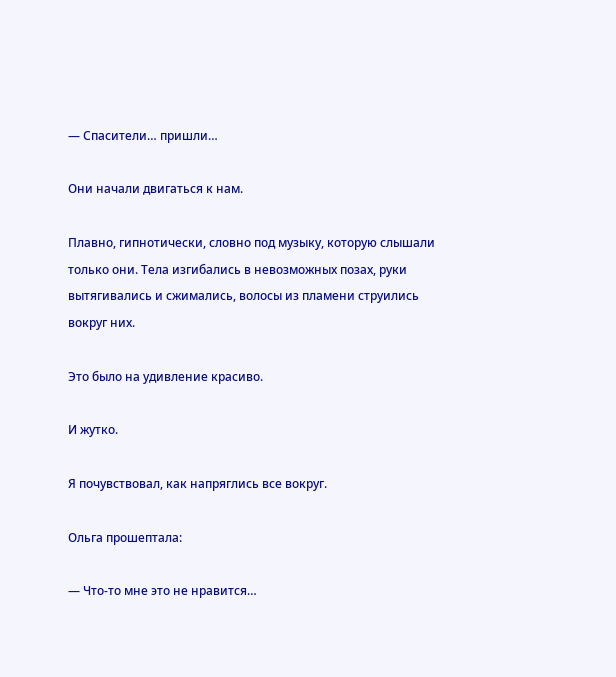— Спасители… пришли…

Они начали двигаться к нам.

Плавно, гипнотически, словно под музыку, которую слышали только они. Тела изгибались в невозможных позах, руки вытягивались и сжимались, волосы из пламени струились вокруг них.

Это было на удивление красиво.

И жутко.

Я почувствовал, как напряглись все вокруг.

Ольга прошептала:

— Что-то мне это не нравится…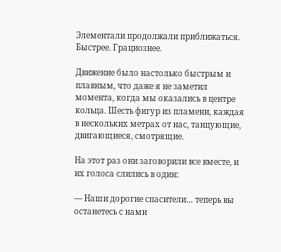Элементали продолжали приближаться. Быстрее. Грациознее.

Движение было настолько быстрым и плавным, что даже я не заметил момента, когда мы оказались в центре кольца. Шесть фигур из пламени, каждая в нескольких метрах от нас, танцующие, двигающиеся, смотрящие.

На этот раз они заговорили все вместе, и их голоса слились в один:

— Наши дорогие спасители… теперь вы останетесь с нами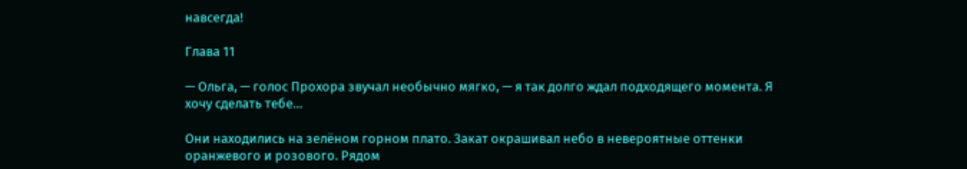навсегда!

Глава 11

— Ольга, — голос Прохора звучал необычно мягко, — я так долго ждал подходящего момента. Я хочу сделать тебе…

Они находились на зелёном горном плато. Закат окрашивал небо в невероятные оттенки оранжевого и розового. Рядом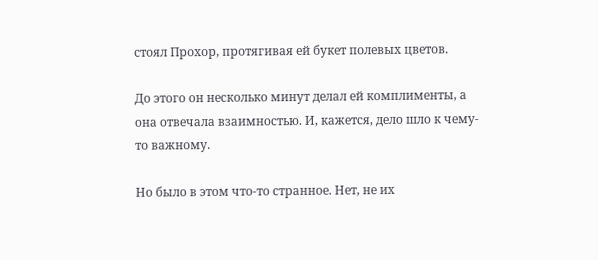стоял Прохор, протягивая ей букет полевых цветов.

До этого он несколько минут делал ей комплименты, а она отвечала взаимностью. И, кажется, дело шло к чему-то важному.

Но было в этом что-то странное. Нет, не их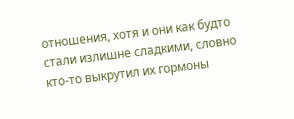отношения, хотя и они как будто стали излишне сладкими, словно кто-то выкрутил их гормоны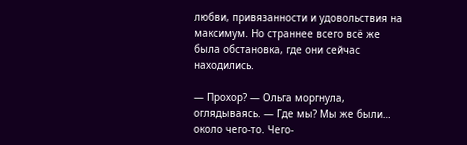любви, привязанности и удовольствия на максимум. Но страннее всего всё же была обстановка, где они сейчас находились.

— Прохор? — Ольга моргнула, оглядываясь. — Где мы? Мы же были… около чего-то. Чего-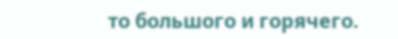то большого и горячего.